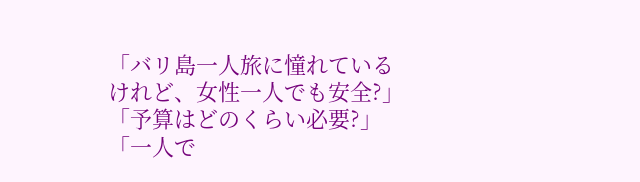「バリ島一人旅に憧れているけれど、女性一人でも安全?」「予算はどのくらい必要?」「一人で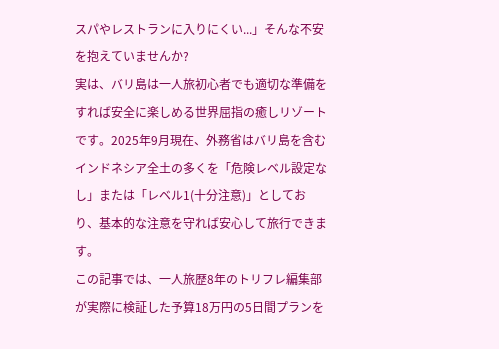スパやレストランに入りにくい...」そんな不安を抱えていませんか?
実は、バリ島は一人旅初心者でも適切な準備をすれば安全に楽しめる世界屈指の癒しリゾートです。2025年9月現在、外務省はバリ島を含むインドネシア全土の多くを「危険レベル設定なし」または「レベル1(十分注意)」としており、基本的な注意を守れば安心して旅行できます。
この記事では、一人旅歴8年のトリフレ編集部が実際に検証した予算18万円の5日間プランを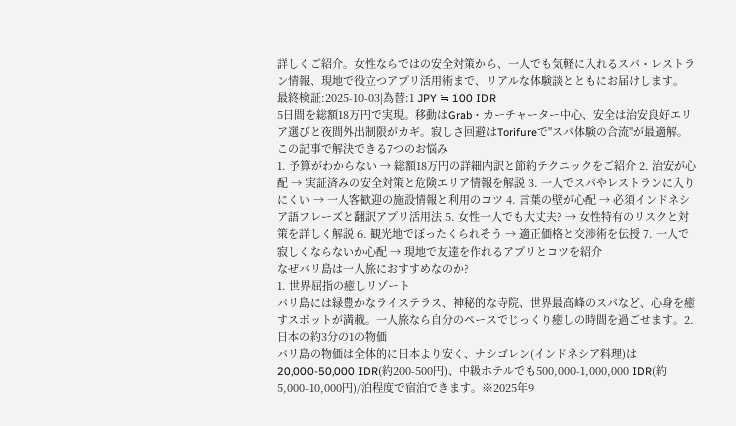詳しくご紹介。女性ならではの安全対策から、一人でも気軽に入れるスパ・レストラン情報、現地で役立つアプリ活用術まで、リアルな体験談とともにお届けします。
最終検証:2025-10-03|為替:1 JPY ≒ 100 IDR
5日間を総額18万円で実現。移動はGrab・カーチャーター中心、安全は治安良好エリア選びと夜間外出制限がカギ。寂しさ回避はTorifureで"スパ体験の合流"が最適解。
この記事で解決できる7つのお悩み
1. 予算がわからない → 総額18万円の詳細内訳と節約テクニックをご紹介 2. 治安が心配 → 実証済みの安全対策と危険エリア情報を解説 3. 一人でスパやレストランに入りにくい → 一人客歓迎の施設情報と利用のコツ 4. 言葉の壁が心配 → 必須インドネシア語フレーズと翻訳アプリ活用法 5. 女性一人でも大丈夫? → 女性特有のリスクと対策を詳しく解説 6. 観光地でぼったくられそう → 適正価格と交渉術を伝授 7. 一人で寂しくならないか心配 → 現地で友達を作れるアプリとコツを紹介
なぜバリ島は一人旅におすすめなのか?
1. 世界屈指の癒しリゾート
バリ島には緑豊かなライステラス、神秘的な寺院、世界最高峰のスパなど、心身を癒すスポットが満載。一人旅なら自分のペースでじっくり癒しの時間を過ごせます。2. 日本の約3分の1の物価
バリ島の物価は全体的に日本より安く、ナシゴレン(インドネシア料理)は20,000-50,000 IDR(約200-500円)、中級ホテルでも500,000-1,000,000 IDR(約5,000-10,000円)/泊程度で宿泊できます。※2025年9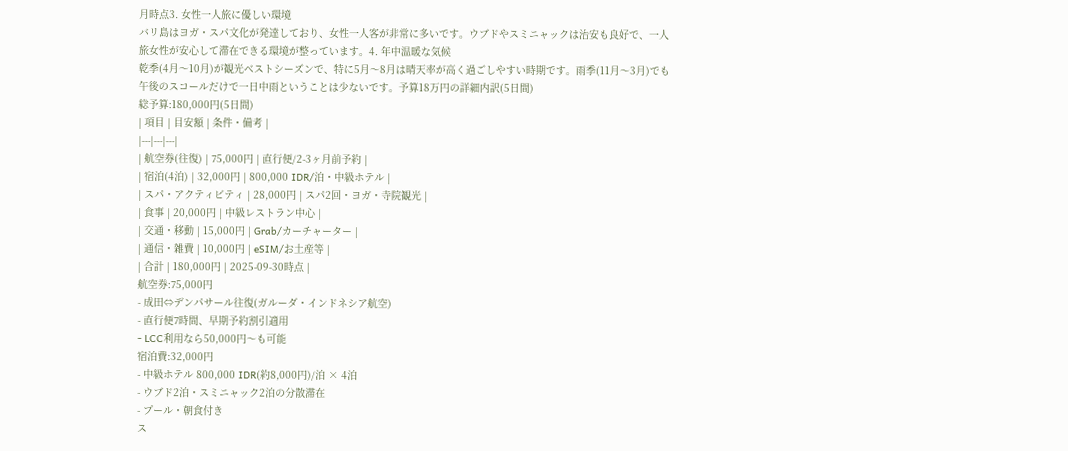月時点3. 女性一人旅に優しい環境
バリ島はヨガ・スパ文化が発達しており、女性一人客が非常に多いです。ウブドやスミニャックは治安も良好で、一人旅女性が安心して滞在できる環境が整っています。4. 年中温暖な気候
乾季(4月〜10月)が観光ベストシーズンで、特に5月〜8月は晴天率が高く過ごしやすい時期です。雨季(11月〜3月)でも午後のスコールだけで一日中雨ということは少ないです。予算18万円の詳細内訳(5日間)
総予算:180,000円(5日間)
| 項目 | 目安額 | 条件・備考 |
|---|---|---|
| 航空券(往復) | 75,000円 | 直行便/2-3ヶ月前予約 |
| 宿泊(4泊) | 32,000円 | 800,000 IDR/泊・中級ホテル |
| スパ・アクティビティ | 28,000円 | スパ2回・ヨガ・寺院観光 |
| 食事 | 20,000円 | 中級レストラン中心 |
| 交通・移動 | 15,000円 | Grab/カーチャーター |
| 通信・雑費 | 10,000円 | eSIM/お土産等 |
| 合計 | 180,000円 | 2025-09-30時点 |
航空券:75,000円
- 成田⇔デンパサール往復(ガルーダ・インドネシア航空)
- 直行便7時間、早期予約割引適用
- LCC利用なら50,000円〜も可能
宿泊費:32,000円
- 中級ホテル 800,000 IDR(約8,000円)/泊 × 4泊
- ウブド2泊・スミニャック2泊の分散滞在
- プール・朝食付き
ス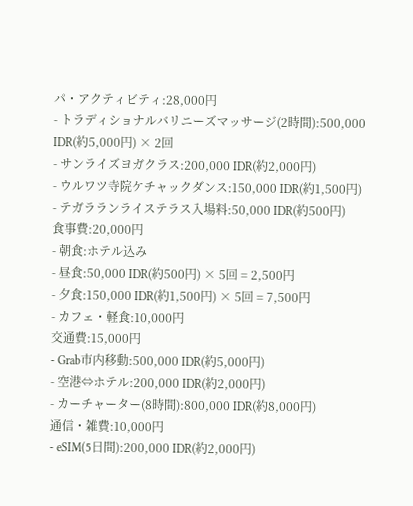パ・アクティビティ:28,000円
- トラディショナルバリニーズマッサージ(2時間):500,000 IDR(約5,000円) × 2回
- サンライズヨガクラス:200,000 IDR(約2,000円)
- ウルワツ寺院ケチャックダンス:150,000 IDR(約1,500円)
- テガラランライステラス入場料:50,000 IDR(約500円)
食事費:20,000円
- 朝食:ホテル込み
- 昼食:50,000 IDR(約500円) × 5回 = 2,500円
- 夕食:150,000 IDR(約1,500円) × 5回 = 7,500円
- カフェ・軽食:10,000円
交通費:15,000円
- Grab市内移動:500,000 IDR(約5,000円)
- 空港⇔ホテル:200,000 IDR(約2,000円)
- カーチャーター(8時間):800,000 IDR(約8,000円)
通信・雑費:10,000円
- eSIM(5日間):200,000 IDR(約2,000円)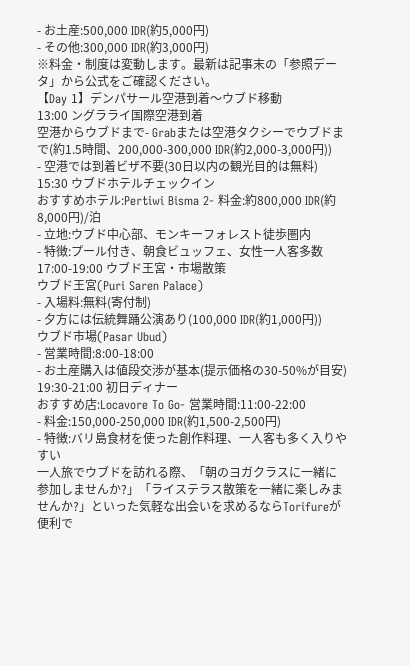- お土産:500,000 IDR(約5,000円)
- その他:300,000 IDR(約3,000円)
※料金・制度は変動します。最新は記事末の「参照データ」から公式をご確認ください。
【Day 1】デンパサール空港到着〜ウブド移動
13:00 ングラライ国際空港到着
空港からウブドまで- Grabまたは空港タクシーでウブドまで(約1.5時間、200,000-300,000 IDR(約2,000-3,000円))
- 空港では到着ビザ不要(30日以内の観光目的は無料)
15:30 ウブドホテルチェックイン
おすすめホテル:Pertiwi Bisma 2- 料金:約800,000 IDR(約8,000円)/泊
- 立地:ウブド中心部、モンキーフォレスト徒歩圏内
- 特徴:プール付き、朝食ビュッフェ、女性一人客多数
17:00-19:00 ウブド王宮・市場散策
ウブド王宮(Puri Saren Palace)
- 入場料:無料(寄付制)
- 夕方には伝統舞踊公演あり(100,000 IDR(約1,000円))
ウブド市場(Pasar Ubud)
- 営業時間:8:00-18:00
- お土産購入は値段交渉が基本(提示価格の30-50%が目安)
19:30-21:00 初日ディナー
おすすめ店:Locavore To Go- 営業時間:11:00-22:00
- 料金:150,000-250,000 IDR(約1,500-2,500円)
- 特徴:バリ島食材を使った創作料理、一人客も多く入りやすい
一人旅でウブドを訪れる際、「朝のヨガクラスに一緒に参加しませんか?」「ライステラス散策を一緒に楽しみませんか?」といった気軽な出会いを求めるならTorifureが便利で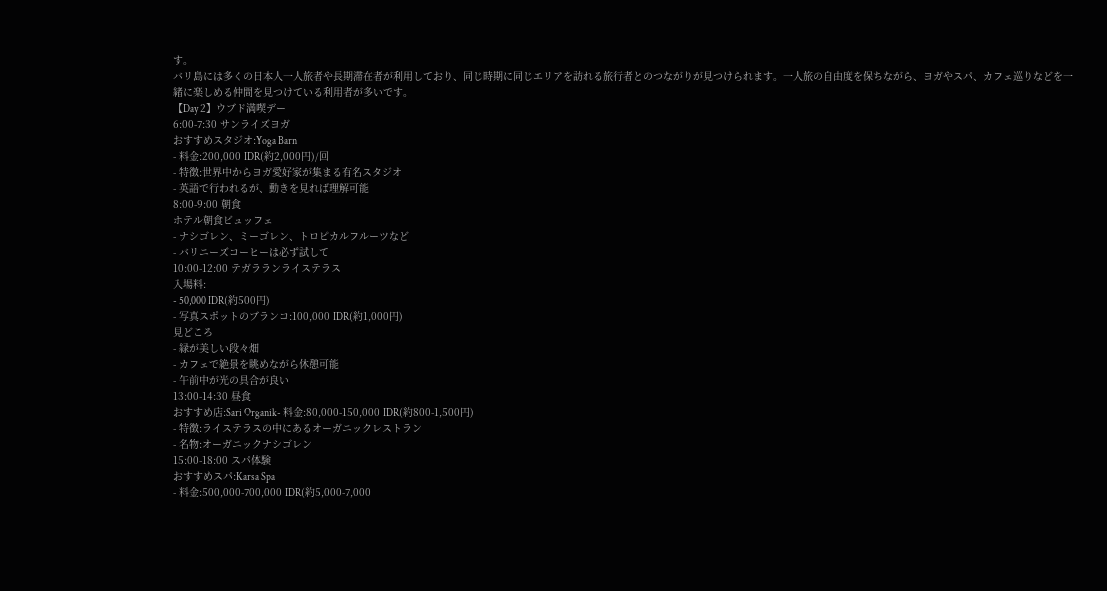す。
バリ島には多くの日本人一人旅者や長期滞在者が利用しており、同じ時期に同じエリアを訪れる旅行者とのつながりが見つけられます。一人旅の自由度を保ちながら、ヨガやスパ、カフェ巡りなどを一緒に楽しめる仲間を見つけている利用者が多いです。
【Day 2】ウブド満喫デー
6:00-7:30 サンライズヨガ
おすすめスタジオ:Yoga Barn
- 料金:200,000 IDR(約2,000円)/回
- 特徴:世界中からヨガ愛好家が集まる有名スタジオ
- 英語で行われるが、動きを見れば理解可能
8:00-9:00 朝食
ホテル朝食ビュッフェ
- ナシゴレン、ミーゴレン、トロピカルフルーツなど
- バリニーズコーヒーは必ず試して
10:00-12:00 テガラランライステラス
入場料:
- 50,000 IDR(約500円)
- 写真スポットのブランコ:100,000 IDR(約1,000円)
見どころ
- 緑が美しい段々畑
- カフェで絶景を眺めながら休憩可能
- 午前中が光の具合が良い
13:00-14:30 昼食
おすすめ店:Sari Organik- 料金:80,000-150,000 IDR(約800-1,500円)
- 特徴:ライステラスの中にあるオーガニックレストラン
- 名物:オーガニックナシゴレン
15:00-18:00 スパ体験
おすすめスパ:Karsa Spa
- 料金:500,000-700,000 IDR(約5,000-7,000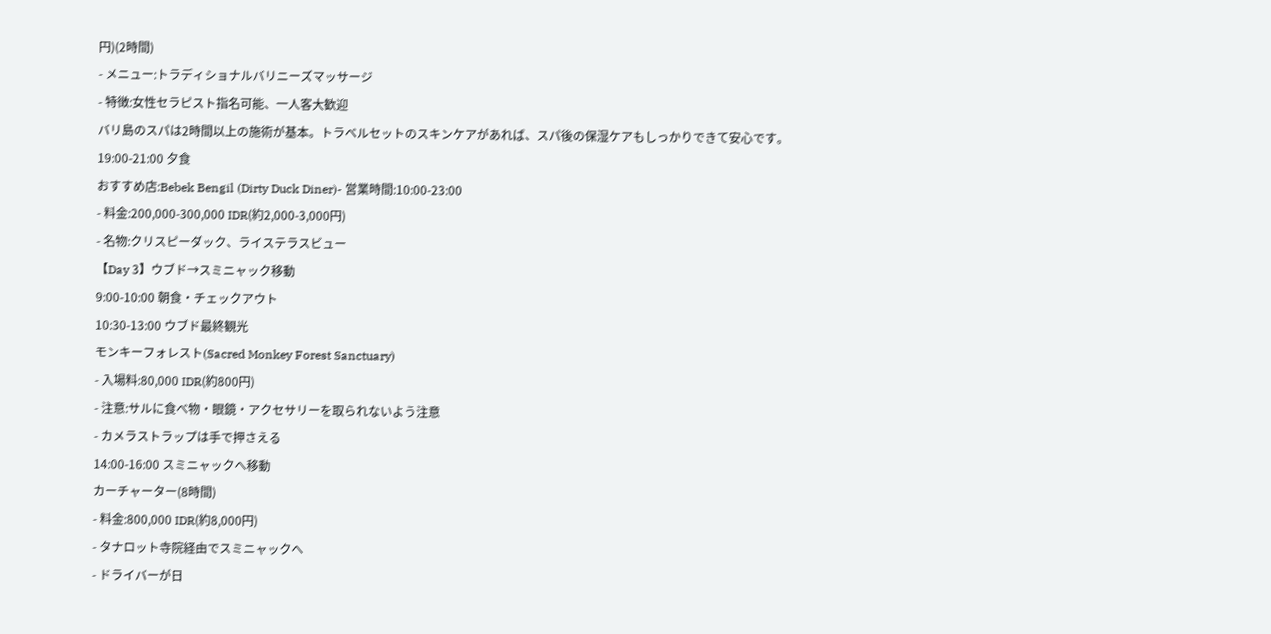円)(2時間)
- メニュー:トラディショナルバリニーズマッサージ
- 特徴:女性セラピスト指名可能、一人客大歓迎
バリ島のスパは2時間以上の施術が基本。トラベルセットのスキンケアがあれば、スパ後の保湿ケアもしっかりできて安心です。
19:00-21:00 夕食
おすすめ店:Bebek Bengil (Dirty Duck Diner)- 営業時間:10:00-23:00
- 料金:200,000-300,000 IDR(約2,000-3,000円)
- 名物:クリスピーダック、ライステラスビュー
【Day 3】ウブド→スミニャック移動
9:00-10:00 朝食・チェックアウト
10:30-13:00 ウブド最終観光
モンキーフォレスト(Sacred Monkey Forest Sanctuary)
- 入場料:80,000 IDR(約800円)
- 注意:サルに食べ物・眼鏡・アクセサリーを取られないよう注意
- カメラストラップは手で押さえる
14:00-16:00 スミニャックへ移動
カーチャーター(8時間)
- 料金:800,000 IDR(約8,000円)
- タナロット寺院経由でスミニャックへ
- ドライバーが日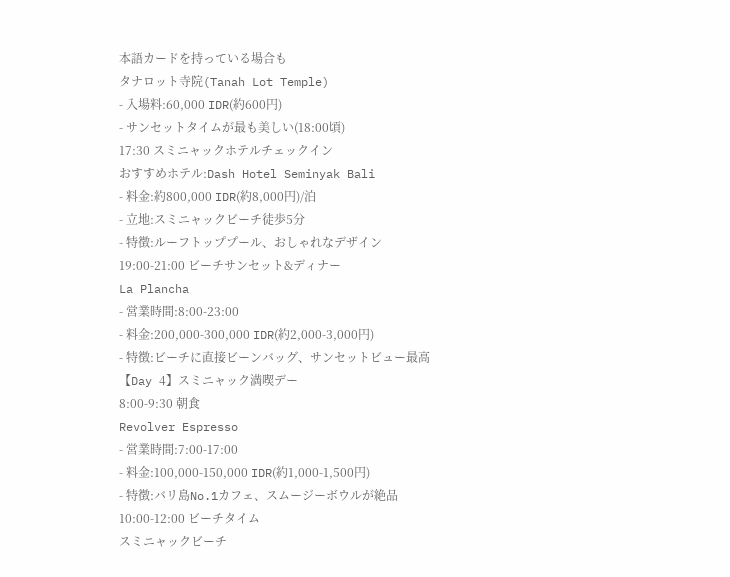本語カードを持っている場合も
タナロット寺院(Tanah Lot Temple)
- 入場料:60,000 IDR(約600円)
- サンセットタイムが最も美しい(18:00頃)
17:30 スミニャックホテルチェックイン
おすすめホテル:Dash Hotel Seminyak Bali
- 料金:約800,000 IDR(約8,000円)/泊
- 立地:スミニャックビーチ徒歩5分
- 特徴:ルーフトッププール、おしゃれなデザイン
19:00-21:00 ビーチサンセット&ディナー
La Plancha
- 営業時間:8:00-23:00
- 料金:200,000-300,000 IDR(約2,000-3,000円)
- 特徴:ビーチに直接ビーンバッグ、サンセットビュー最高
【Day 4】スミニャック満喫デー
8:00-9:30 朝食
Revolver Espresso
- 営業時間:7:00-17:00
- 料金:100,000-150,000 IDR(約1,000-1,500円)
- 特徴:バリ島No.1カフェ、スムージーボウルが絶品
10:00-12:00 ビーチタイム
スミニャックビーチ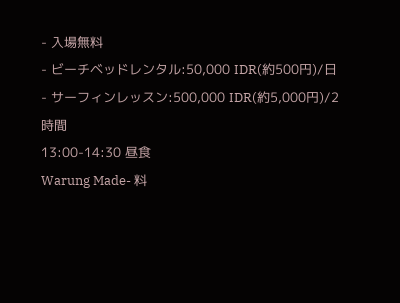- 入場無料
- ビーチベッドレンタル:50,000 IDR(約500円)/日
- サーフィンレッスン:500,000 IDR(約5,000円)/2時間
13:00-14:30 昼食
Warung Made- 料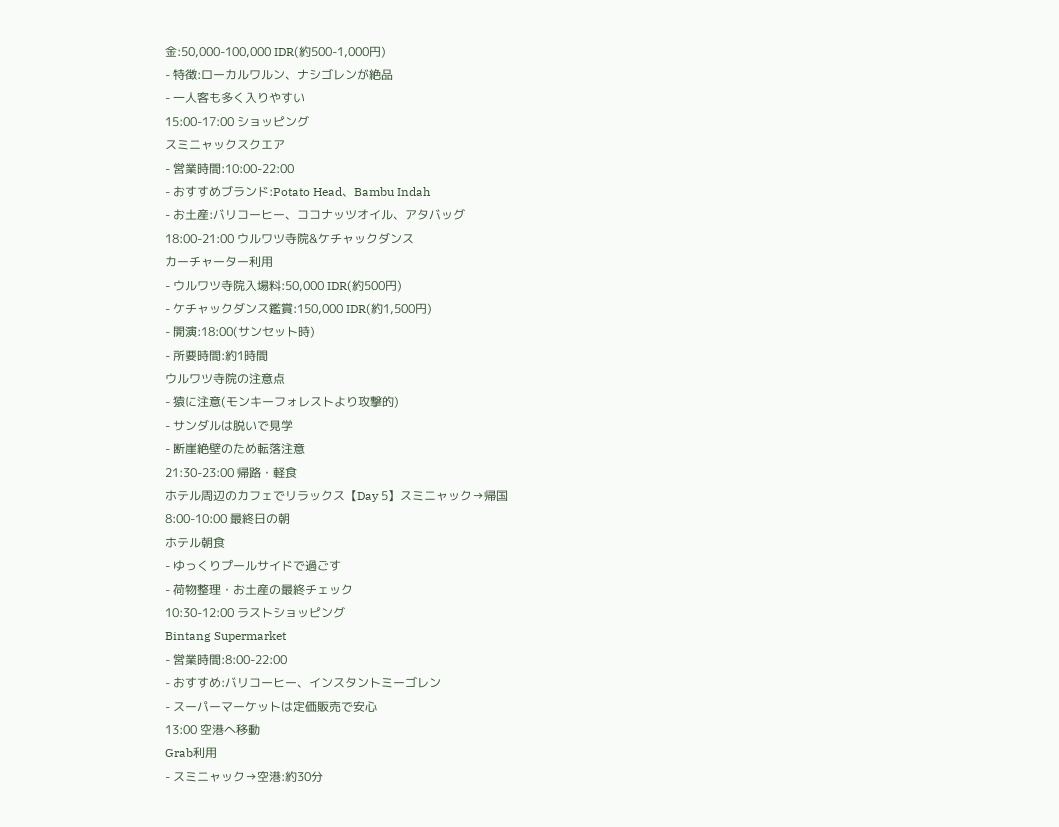金:50,000-100,000 IDR(約500-1,000円)
- 特徴:ローカルワルン、ナシゴレンが絶品
- 一人客も多く入りやすい
15:00-17:00 ショッピング
スミニャックスクエア
- 営業時間:10:00-22:00
- おすすめブランド:Potato Head、Bambu Indah
- お土産:バリコーヒー、ココナッツオイル、アタバッグ
18:00-21:00 ウルワツ寺院&ケチャックダンス
カーチャーター利用
- ウルワツ寺院入場料:50,000 IDR(約500円)
- ケチャックダンス鑑賞:150,000 IDR(約1,500円)
- 開演:18:00(サンセット時)
- 所要時間:約1時間
ウルワツ寺院の注意点
- 猿に注意(モンキーフォレストより攻撃的)
- サンダルは脱いで見学
- 断崖絶壁のため転落注意
21:30-23:00 帰路・軽食
ホテル周辺のカフェでリラックス【Day 5】スミニャック→帰国
8:00-10:00 最終日の朝
ホテル朝食
- ゆっくりプールサイドで過ごす
- 荷物整理・お土産の最終チェック
10:30-12:00 ラストショッピング
Bintang Supermarket
- 営業時間:8:00-22:00
- おすすめ:バリコーヒー、インスタントミーゴレン
- スーパーマーケットは定価販売で安心
13:00 空港へ移動
Grab利用
- スミニャック→空港:約30分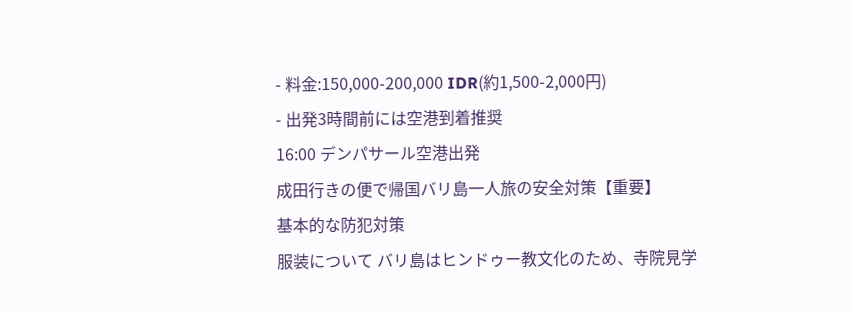- 料金:150,000-200,000 IDR(約1,500-2,000円)
- 出発3時間前には空港到着推奨
16:00 デンパサール空港出発
成田行きの便で帰国バリ島一人旅の安全対策【重要】
基本的な防犯対策
服装について バリ島はヒンドゥー教文化のため、寺院見学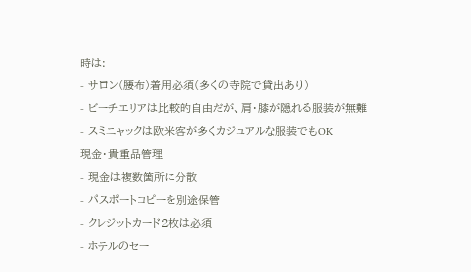時は:
- サロン(腰布)着用必須(多くの寺院で貸出あり)
- ビーチエリアは比較的自由だが、肩・膝が隠れる服装が無難
- スミニャックは欧米客が多くカジュアルな服装でもOK
現金・貴重品管理
- 現金は複数箇所に分散
- パスポートコピーを別途保管
- クレジットカード2枚は必須
- ホテルのセー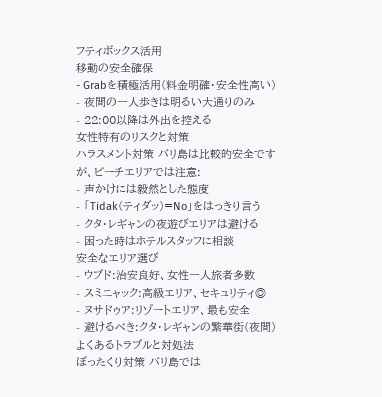フティボックス活用
移動の安全確保
- Grabを積極活用(料金明確・安全性高い)
- 夜間の一人歩きは明るい大通りのみ
- 22:00以降は外出を控える
女性特有のリスクと対策
ハラスメント対策 バリ島は比較的安全ですが、ビーチエリアでは注意:
- 声かけには毅然とした態度
- 「Tidak(ティダッ)=No」をはっきり言う
- クタ・レギャンの夜遊びエリアは避ける
- 困った時はホテルスタッフに相談
安全なエリア選び
- ウブド:治安良好、女性一人旅者多数
- スミニャック:高級エリア、セキュリティ◎
- ヌサドゥア:リゾートエリア、最も安全
- 避けるべき:クタ・レギャンの繁華街(夜間)
よくあるトラブルと対処法
ぼったくり対策 バリ島では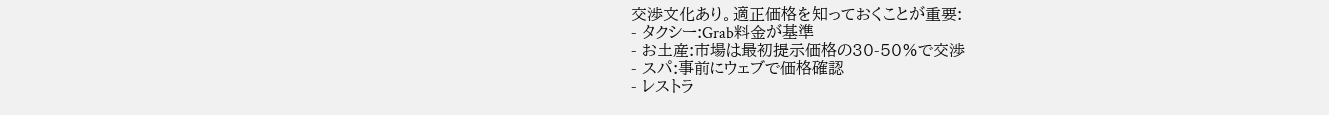交渉文化あり。適正価格を知っておくことが重要:
- タクシー:Grab料金が基準
- お土産:市場は最初提示価格の30-50%で交渉
- スパ:事前にウェブで価格確認
- レストラ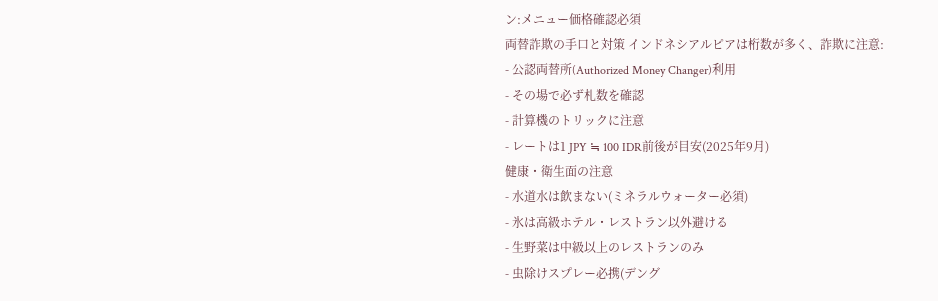ン:メニュー価格確認必須
両替詐欺の手口と対策 インドネシアルピアは桁数が多く、詐欺に注意:
- 公認両替所(Authorized Money Changer)利用
- その場で必ず札数を確認
- 計算機のトリックに注意
- レートは1 JPY ≒ 100 IDR前後が目安(2025年9月)
健康・衛生面の注意
- 水道水は飲まない(ミネラルウォーター必須)
- 氷は高級ホテル・レストラン以外避ける
- 生野菜は中級以上のレストランのみ
- 虫除けスプレー必携(デング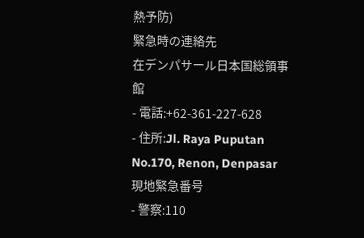熱予防)
緊急時の連絡先
在デンパサール日本国総領事館
- 電話:+62-361-227-628
- 住所:Jl. Raya Puputan No.170, Renon, Denpasar
現地緊急番号
- 警察:110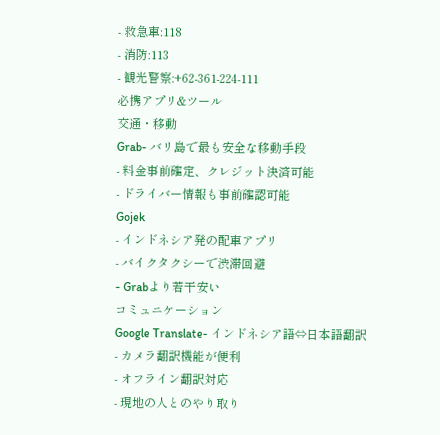- 救急車:118
- 消防:113
- 観光警察:+62-361-224-111
必携アプリ&ツール
交通・移動
Grab- バリ島で最も安全な移動手段
- 料金事前確定、クレジット決済可能
- ドライバー情報も事前確認可能
Gojek
- インドネシア発の配車アプリ
- バイクタクシーで渋滞回避
- Grabより若干安い
コミュニケーション
Google Translate- インドネシア語⇔日本語翻訳
- カメラ翻訳機能が便利
- オフライン翻訳対応
- 現地の人とのやり取り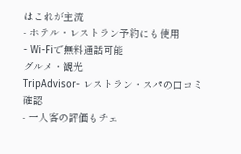はこれが主流
- ホテル・レストラン予約にも使用
- Wi-Fiで無料通話可能
グルメ・観光
TripAdvisor- レストラン・スパの口コミ確認
- 一人客の評価もチェ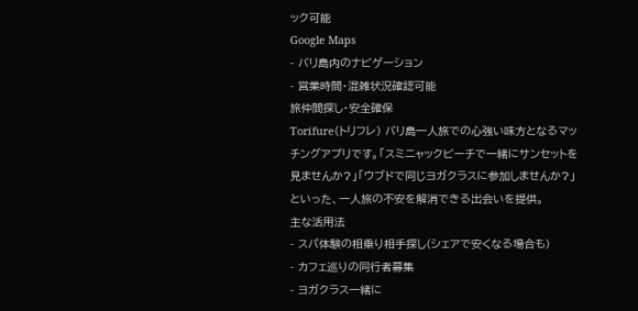ック可能
Google Maps
- バリ島内のナビゲーション
- 営業時間・混雑状況確認可能
旅仲間探し・安全確保
Torifure(トリフレ) バリ島一人旅での心強い味方となるマッチングアプリです。「スミニャックビーチで一緒にサンセットを見ませんか?」「ウブドで同じヨガクラスに参加しませんか?」といった、一人旅の不安を解消できる出会いを提供。
主な活用法
- スパ体験の相乗り相手探し(シェアで安くなる場合も)
- カフェ巡りの同行者募集
- ヨガクラス一緒に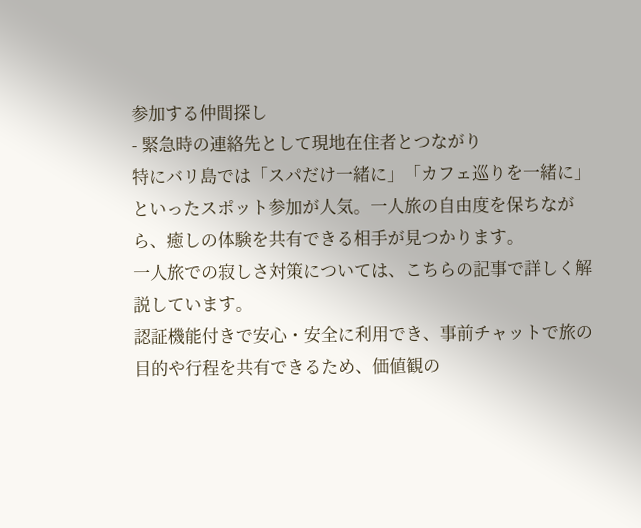参加する仲間探し
- 緊急時の連絡先として現地在住者とつながり
特にバリ島では「スパだけ一緒に」「カフェ巡りを一緒に」といったスポット参加が人気。一人旅の自由度を保ちながら、癒しの体験を共有できる相手が見つかります。
一人旅での寂しさ対策については、こちらの記事で詳しく解説しています。
認証機能付きで安心・安全に利用でき、事前チャットで旅の目的や行程を共有できるため、価値観の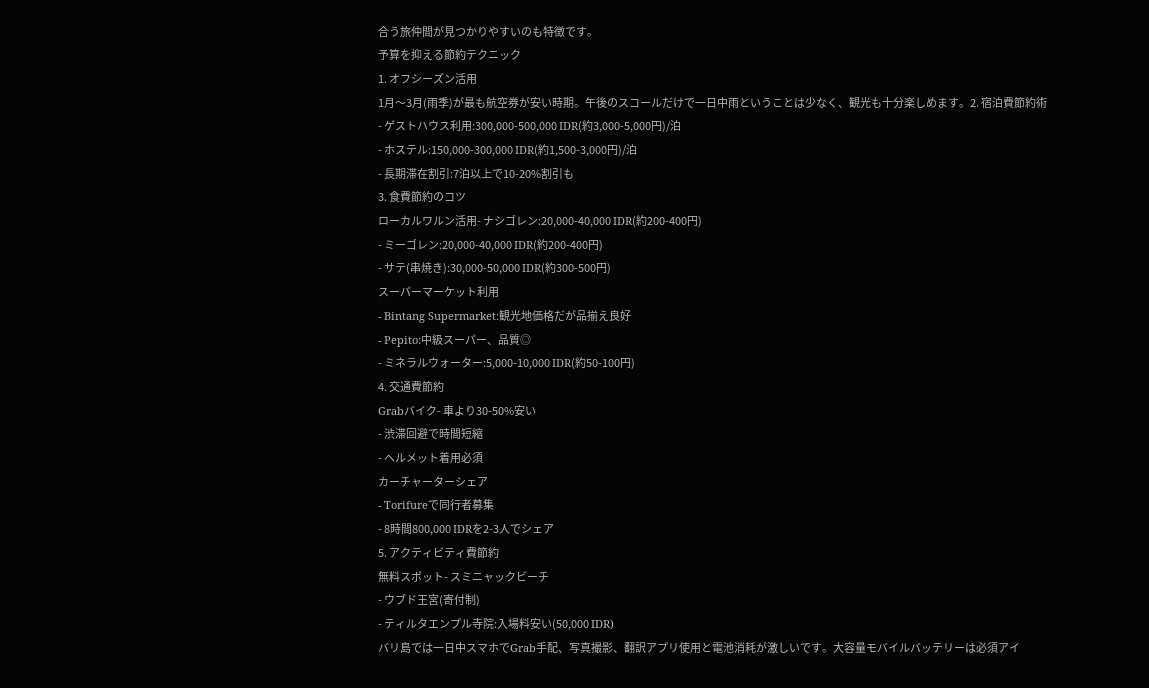合う旅仲間が見つかりやすいのも特徴です。
予算を抑える節約テクニック
1. オフシーズン活用
1月〜3月(雨季)が最も航空券が安い時期。午後のスコールだけで一日中雨ということは少なく、観光も十分楽しめます。2. 宿泊費節約術
- ゲストハウス利用:300,000-500,000 IDR(約3,000-5,000円)/泊
- ホステル:150,000-300,000 IDR(約1,500-3,000円)/泊
- 長期滞在割引:7泊以上で10-20%割引も
3. 食費節約のコツ
ローカルワルン活用- ナシゴレン:20,000-40,000 IDR(約200-400円)
- ミーゴレン:20,000-40,000 IDR(約200-400円)
- サテ(串焼き):30,000-50,000 IDR(約300-500円)
スーパーマーケット利用
- Bintang Supermarket:観光地価格だが品揃え良好
- Pepito:中級スーパー、品質◎
- ミネラルウォーター:5,000-10,000 IDR(約50-100円)
4. 交通費節約
Grabバイク- 車より30-50%安い
- 渋滞回避で時間短縮
- ヘルメット着用必須
カーチャーターシェア
- Torifureで同行者募集
- 8時間800,000 IDRを2-3人でシェア
5. アクティビティ費節約
無料スポット- スミニャックビーチ
- ウブド王宮(寄付制)
- ティルタエンプル寺院:入場料安い(50,000 IDR)
バリ島では一日中スマホでGrab手配、写真撮影、翻訳アプリ使用と電池消耗が激しいです。大容量モバイルバッテリーは必須アイ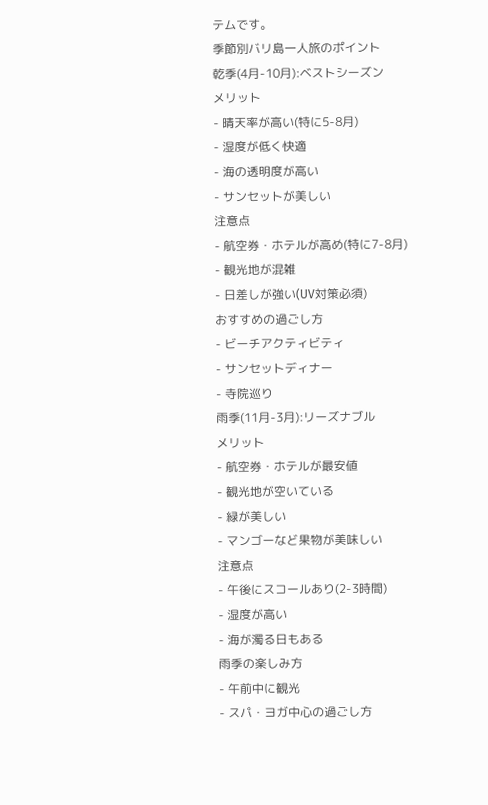テムです。
季節別バリ島一人旅のポイント
乾季(4月-10月):ベストシーズン
メリット
- 晴天率が高い(特に5-8月)
- 湿度が低く快適
- 海の透明度が高い
- サンセットが美しい
注意点
- 航空券・ホテルが高め(特に7-8月)
- 観光地が混雑
- 日差しが強い(UV対策必須)
おすすめの過ごし方
- ビーチアクティビティ
- サンセットディナー
- 寺院巡り
雨季(11月-3月):リーズナブル
メリット
- 航空券・ホテルが最安値
- 観光地が空いている
- 緑が美しい
- マンゴーなど果物が美味しい
注意点
- 午後にスコールあり(2-3時間)
- 湿度が高い
- 海が濁る日もある
雨季の楽しみ方
- 午前中に観光
- スパ・ヨガ中心の過ごし方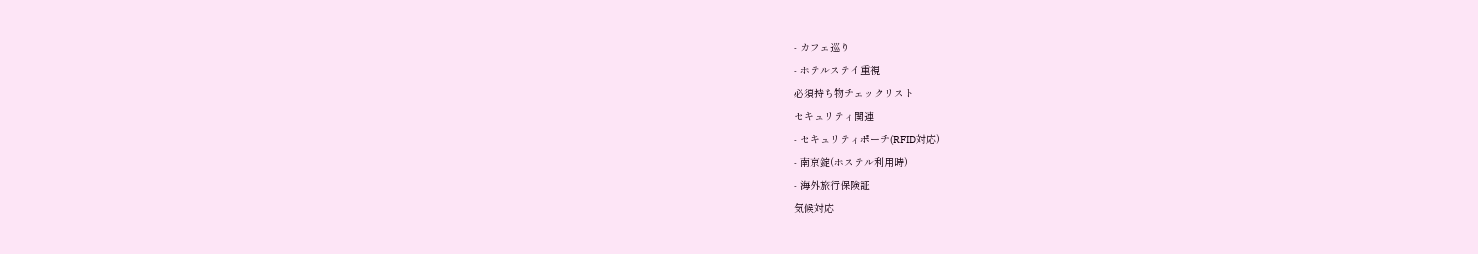- カフェ巡り
- ホテルステイ重視
必須持ち物チェックリスト
セキュリティ関連
- セキュリティポーチ(RFID対応)
- 南京錠(ホステル利用時)
- 海外旅行保険証
気候対応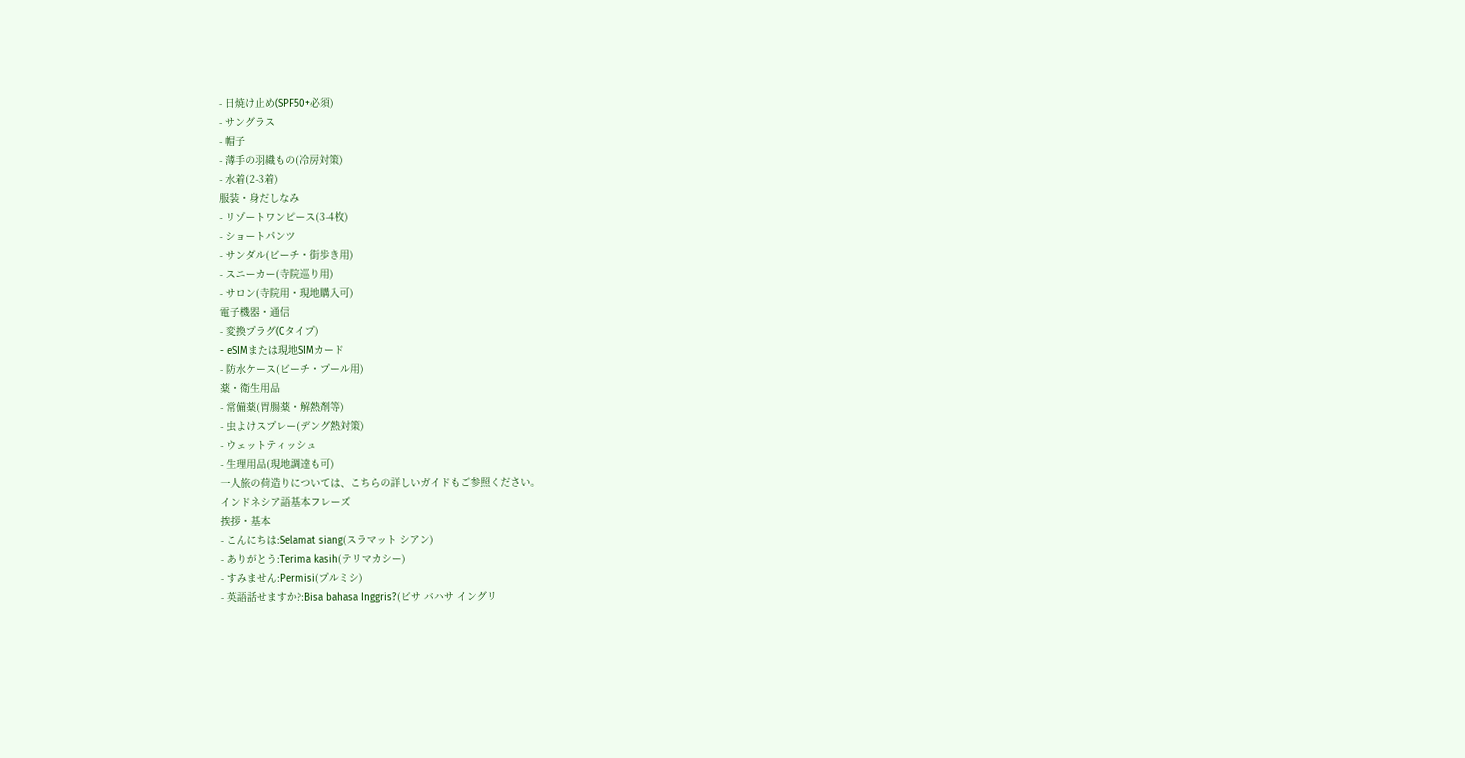- 日焼け止め(SPF50+必須)
- サングラス
- 帽子
- 薄手の羽織もの(冷房対策)
- 水着(2-3着)
服装・身だしなみ
- リゾートワンピース(3-4枚)
- ショートパンツ
- サンダル(ビーチ・街歩き用)
- スニーカー(寺院巡り用)
- サロン(寺院用・現地購入可)
電子機器・通信
- 変換プラグ(Cタイプ)
- eSIMまたは現地SIMカード
- 防水ケース(ビーチ・プール用)
薬・衛生用品
- 常備薬(胃腸薬・解熱剤等)
- 虫よけスプレー(デング熱対策)
- ウェットティッシュ
- 生理用品(現地調達も可)
一人旅の荷造りについては、こちらの詳しいガイドもご参照ください。
インドネシア語基本フレーズ
挨拶・基本
- こんにちは:Selamat siang(スラマット シアン)
- ありがとう:Terima kasih(テリマカシー)
- すみません:Permisi(プルミシ)
- 英語話せますか?:Bisa bahasa Inggris?(ビサ バハサ イングリ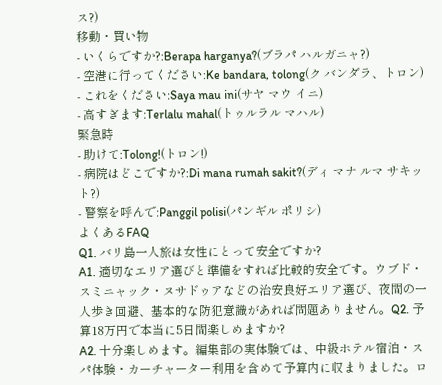ス?)
移動・買い物
- いくらですか?:Berapa harganya?(ブラパ ハルガニャ?)
- 空港に行ってください:Ke bandara, tolong(ク バンダラ、トロン)
- これをください:Saya mau ini(サヤ マウ イニ)
- 高すぎます:Terlalu mahal(トゥルラル マハル)
緊急時
- 助けて:Tolong!(トロン!)
- 病院はどこですか?:Di mana rumah sakit?(ディ マナ ルマ サキット?)
- 警察を呼んで:Panggil polisi(パンギル ポリシ)
よくあるFAQ
Q1. バリ島一人旅は女性にとって安全ですか?
A1. 適切なエリア選びと準備をすれば比較的安全です。ウブド・スミニャック・ヌサドゥアなどの治安良好エリア選び、夜間の一人歩き回避、基本的な防犯意識があれば問題ありません。Q2. 予算18万円で本当に5日間楽しめますか?
A2. 十分楽しめます。編集部の実体験では、中級ホテル宿泊・スパ体験・カーチャーター利用を含めて予算内に収まりました。ロ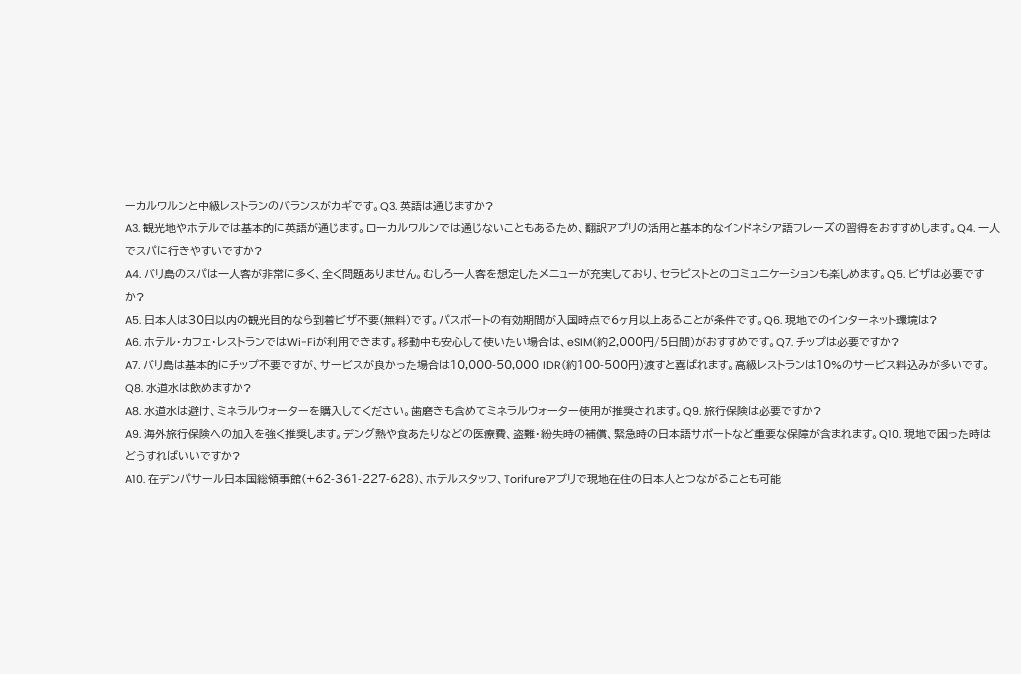ーカルワルンと中級レストランのバランスがカギです。Q3. 英語は通じますか?
A3. 観光地やホテルでは基本的に英語が通じます。ローカルワルンでは通じないこともあるため、翻訳アプリの活用と基本的なインドネシア語フレーズの習得をおすすめします。Q4. 一人でスパに行きやすいですか?
A4. バリ島のスパは一人客が非常に多く、全く問題ありません。むしろ一人客を想定したメニューが充実しており、セラピストとのコミュニケーションも楽しめます。Q5. ビザは必要ですか?
A5. 日本人は30日以内の観光目的なら到着ビザ不要(無料)です。パスポートの有効期間が入国時点で6ヶ月以上あることが条件です。Q6. 現地でのインターネット環境は?
A6. ホテル・カフェ・レストランではWi-Fiが利用できます。移動中も安心して使いたい場合は、eSIM(約2,000円/5日間)がおすすめです。Q7. チップは必要ですか?
A7. バリ島は基本的にチップ不要ですが、サービスが良かった場合は10,000-50,000 IDR(約100-500円)渡すと喜ばれます。高級レストランは10%のサービス料込みが多いです。Q8. 水道水は飲めますか?
A8. 水道水は避け、ミネラルウォーターを購入してください。歯磨きも含めてミネラルウォーター使用が推奨されます。Q9. 旅行保険は必要ですか?
A9. 海外旅行保険への加入を強く推奨します。デング熱や食あたりなどの医療費、盗難・紛失時の補償、緊急時の日本語サポートなど重要な保障が含まれます。Q10. 現地で困った時はどうすればいいですか?
A10. 在デンパサール日本国総領事館(+62-361-227-628)、ホテルスタッフ、Torifureアプリで現地在住の日本人とつながることも可能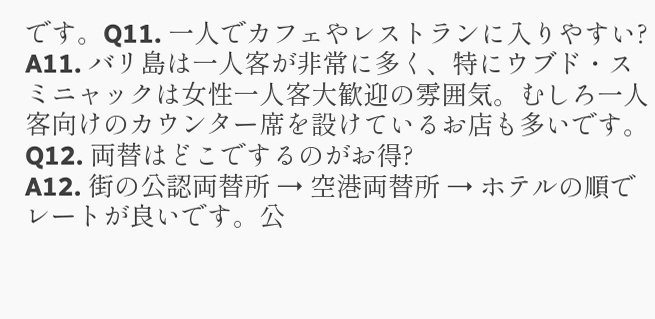です。Q11. 一人でカフェやレストランに入りやすい?
A11. バリ島は一人客が非常に多く、特にウブド・スミニャックは女性一人客大歓迎の雰囲気。むしろ一人客向けのカウンター席を設けているお店も多いです。Q12. 両替はどこでするのがお得?
A12. 街の公認両替所 → 空港両替所 → ホテルの順でレートが良いです。公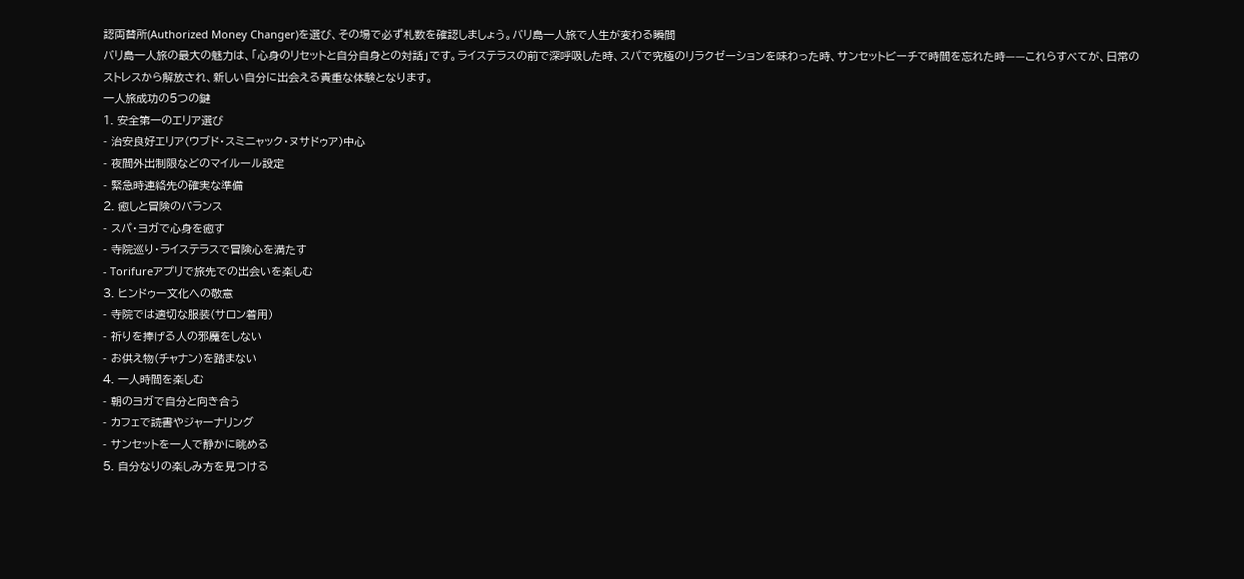認両替所(Authorized Money Changer)を選び、その場で必ず札数を確認しましょう。バリ島一人旅で人生が変わる瞬間
バリ島一人旅の最大の魅力は、「心身のリセットと自分自身との対話」です。ライステラスの前で深呼吸した時、スパで究極のリラクゼーションを味わった時、サンセットビーチで時間を忘れた時——これらすべてが、日常のストレスから解放され、新しい自分に出会える貴重な体験となります。
一人旅成功の5つの鍵
1. 安全第一のエリア選び
- 治安良好エリア(ウブド・スミニャック・ヌサドゥア)中心
- 夜間外出制限などのマイルール設定
- 緊急時連絡先の確実な準備
2. 癒しと冒険のバランス
- スパ・ヨガで心身を癒す
- 寺院巡り・ライステラスで冒険心を満たす
- Torifureアプリで旅先での出会いを楽しむ
3. ヒンドゥー文化への敬意
- 寺院では適切な服装(サロン着用)
- 祈りを捧げる人の邪魔をしない
- お供え物(チャナン)を踏まない
4. 一人時間を楽しむ
- 朝のヨガで自分と向き合う
- カフェで読書やジャーナリング
- サンセットを一人で静かに眺める
5. 自分なりの楽しみ方を見つける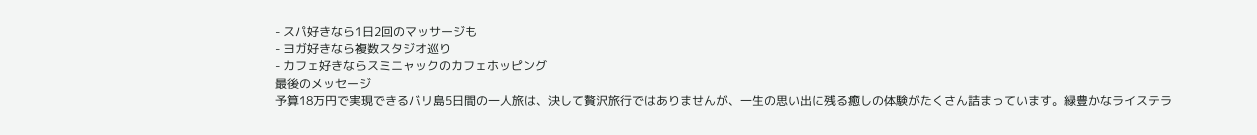- スパ好きなら1日2回のマッサージも
- ヨガ好きなら複数スタジオ巡り
- カフェ好きならスミニャックのカフェホッピング
最後のメッセージ
予算18万円で実現できるバリ島5日間の一人旅は、決して贅沢旅行ではありませんが、一生の思い出に残る癒しの体験がたくさん詰まっています。緑豊かなライステラ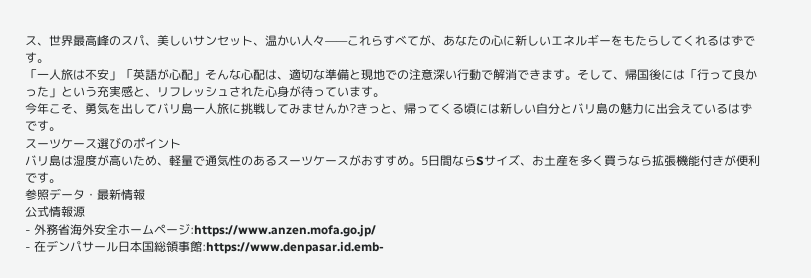ス、世界最高峰のスパ、美しいサンセット、温かい人々——これらすべてが、あなたの心に新しいエネルギーをもたらしてくれるはずです。
「一人旅は不安」「英語が心配」そんな心配は、適切な準備と現地での注意深い行動で解消できます。そして、帰国後には「行って良かった」という充実感と、リフレッシュされた心身が待っています。
今年こそ、勇気を出してバリ島一人旅に挑戦してみませんか?きっと、帰ってくる頃には新しい自分とバリ島の魅力に出会えているはずです。
スーツケース選びのポイント
バリ島は湿度が高いため、軽量で通気性のあるスーツケースがおすすめ。5日間ならSサイズ、お土産を多く買うなら拡張機能付きが便利です。
参照データ・最新情報
公式情報源
- 外務省海外安全ホームページ:https://www.anzen.mofa.go.jp/
- 在デンパサール日本国総領事館:https://www.denpasar.id.emb-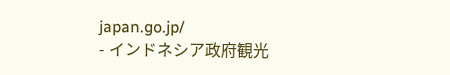japan.go.jp/
- インドネシア政府観光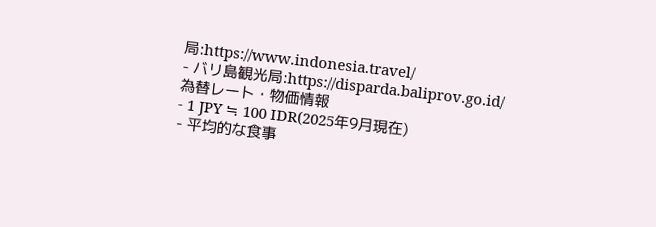局:https://www.indonesia.travel/
- バリ島観光局:https://disparda.baliprov.go.id/
為替レート・物価情報
- 1 JPY ≒ 100 IDR(2025年9月現在)
- 平均的な食事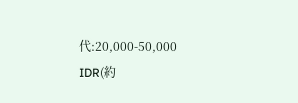代:20,000-50,000 IDR(約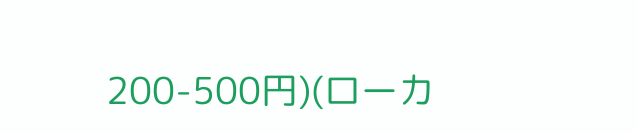200-500円)(ローカ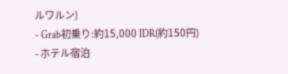ルワルン)
- Grab初乗り:約15,000 IDR(約150円)
- ホテル宿泊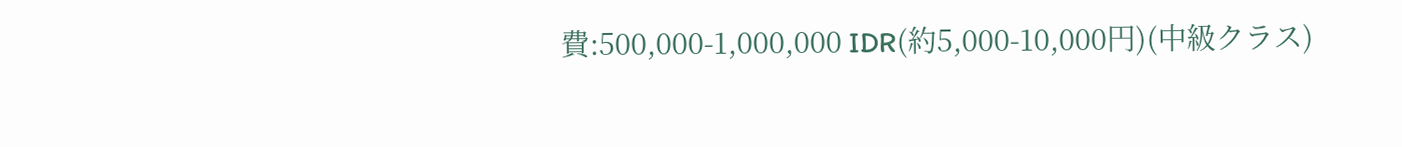費:500,000-1,000,000 IDR(約5,000-10,000円)(中級クラス)